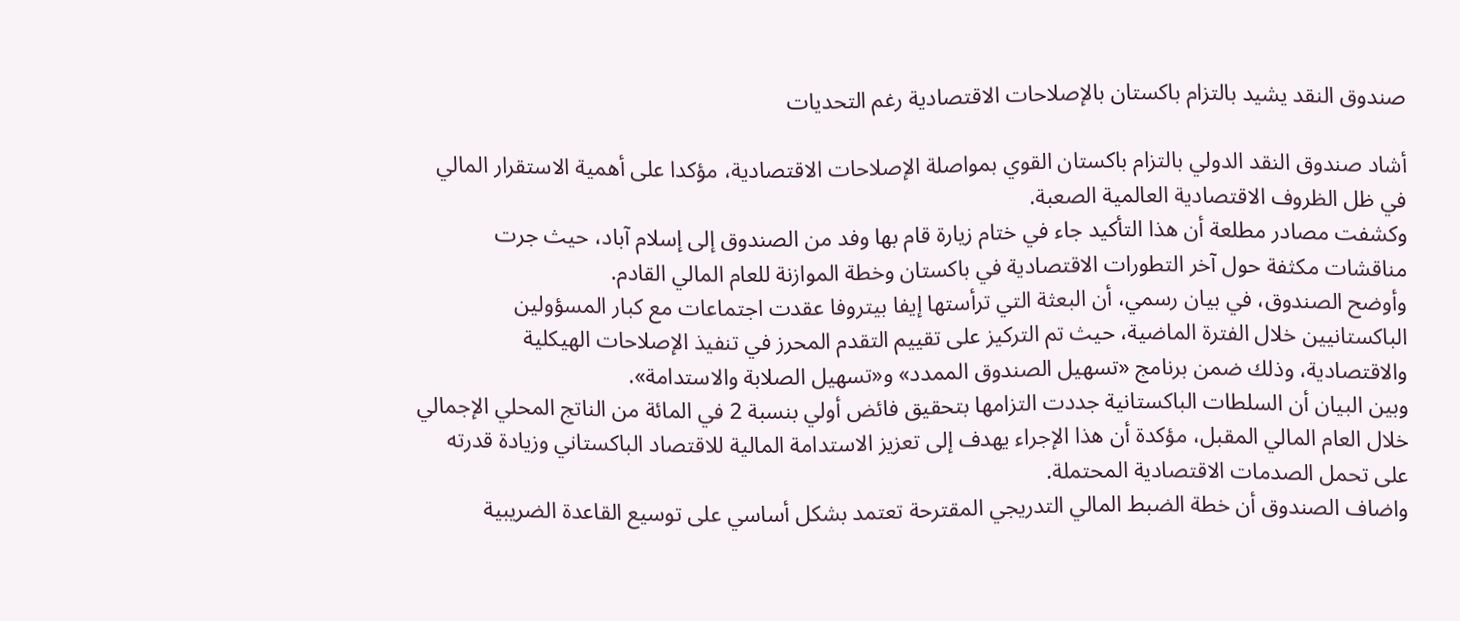صندوق النقد يشيد بالتزام باكستان بالإصلاحات الاقتصادية رغم التحديات

أشاد صندوق النقد الدولي بالتزام باكستان القوي بمواصلة الإصلاحات الاقتصادية، مؤكدا على أهمية الاستقرار المالي في ظل الظروف الاقتصادية العالمية الصعبة.
وكشفت مصادر مطلعة أن هذا التأكيد جاء في ختام زيارة قام بها وفد من الصندوق إلى إسلام آباد، حيث جرت مناقشات مكثفة حول آخر التطورات الاقتصادية في باكستان وخطة الموازنة للعام المالي القادم.
وأوضح الصندوق، في بيان رسمي، أن البعثة التي ترأستها إيفا بيتروفا عقدت اجتماعات مع كبار المسؤولين الباكستانيين خلال الفترة الماضية، حيث تم التركيز على تقييم التقدم المحرز في تنفيذ الإصلاحات الهيكلية والاقتصادية، وذلك ضمن برنامج «تسهيل الصندوق الممدد» و«تسهيل الصلابة والاستدامة».
وبين البيان أن السلطات الباكستانية جددت التزامها بتحقيق فائض أولي بنسبة 2 في المائة من الناتج المحلي الإجمالي خلال العام المالي المقبل، مؤكدة أن هذا الإجراء يهدف إلى تعزيز الاستدامة المالية للاقتصاد الباكستاني وزيادة قدرته على تحمل الصدمات الاقتصادية المحتملة.
واضاف الصندوق أن خطة الضبط المالي التدريجي المقترحة تعتمد بشكل أساسي على توسيع القاعدة الضريبية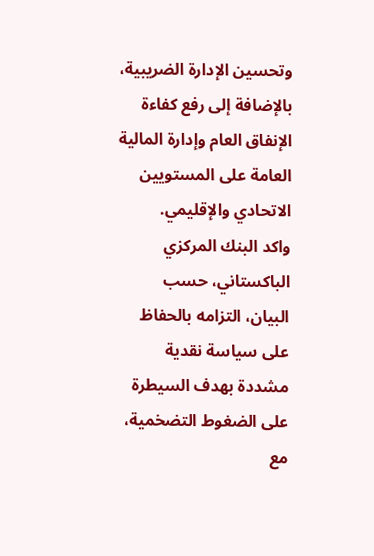وتحسين الإدارة الضريبية، بالإضافة إلى رفع كفاءة الإنفاق العام وإدارة المالية العامة على المستويين الاتحادي والإقليمي.
واكد البنك المركزي الباكستاني، حسب البيان، التزامه بالحفاظ على سياسة نقدية مشددة بهدف السيطرة على الضغوط التضخمية، مع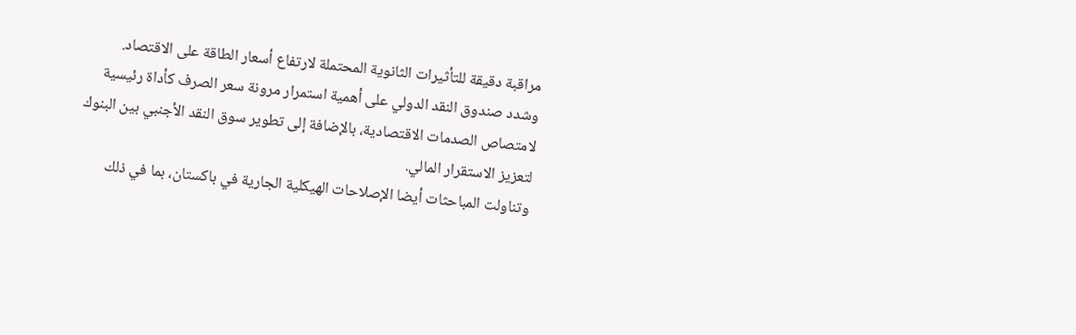مراقبة دقيقة للتأثيرات الثانوية المحتملة لارتفاع أسعار الطاقة على الاقتصاد.
وشدد صندوق النقد الدولي على أهمية استمرار مرونة سعر الصرف كأداة رئيسية لامتصاص الصدمات الاقتصادية، بالإضافة إلى تطوير سوق النقد الأجنبي بين البنوك لتعزيز الاستقرار المالي.
وتناولت المباحثات أيضا الإصلاحات الهيكلية الجارية في باكستان، بما في ذلك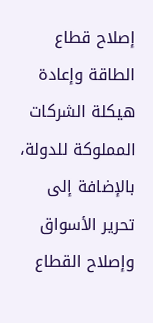إصلاح قطاع الطاقة وإعادة هيكلة الشركات المملوكة للدولة، بالإضافة إلى تحرير الأسواق وإصلاح القطاع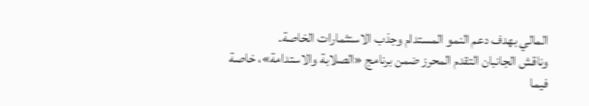المالي بهدف دعم النمو المستدام وجذب الاستثمارات الخاصة.
وناقش الجانبان التقدم المحرز ضمن برنامج «الصلابة والاستدامة»، خاصة فيما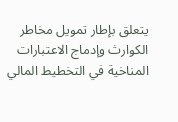يتعلق بإطار تمويل مخاطر الكوارث وإدماج الاعتبارات المناخية في التخطيط المالي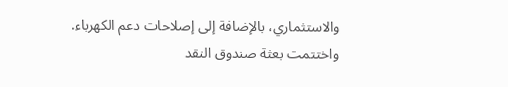والاستثماري، بالإضافة إلى إصلاحات دعم الكهرباء.
واختتمت بعثة صندوق النقد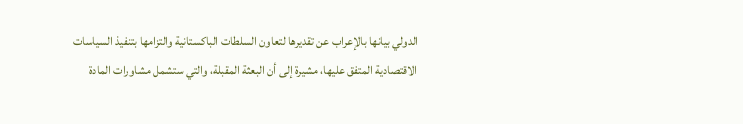الدولي بيانها بالإعراب عن تقديرها لتعاون السلطات الباكستانية والتزامها بتنفيذ السياسات الاقتصادية المتفق عليها، مشيرة إلى أن البعثة المقبلة، والتي ستشمل مشاورات المادة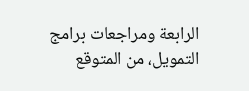الرابعة ومراجعات برامج التمويل، من المتوقع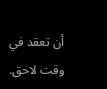أن تعقد في وقت لاحق.